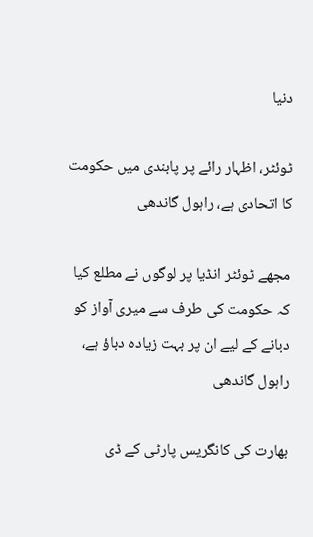دنیا

ٹوئٹر، اظہار رائے پر پابندی میں حکومت کا اتحادی ہے، راہول گاندھی

مجھے ٹوئٹر انڈیا پر لوگوں نے مطلع کیا کہ حکومت کی طرف سے میری آواز کو دبانے کے لیے ان پر بہت زیادہ دباؤ ہے، راہول گاندھی

بھارت کی کانگریس پارٹی کے ڈی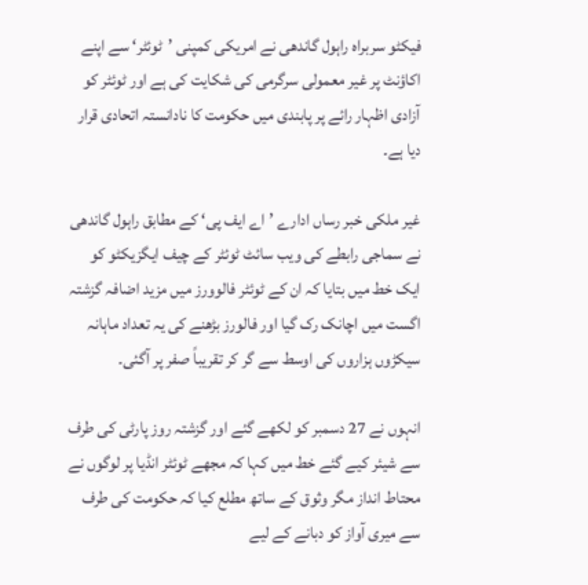فیکٹو سربراہ راہول گاندھی نے امریکی کمپنی ’ٹوئٹر‘ سے اپنے اکاؤنٹ پر غیر معمولی سرگرمی کی شکایت کی ہے اور ٹوئٹر کو آزادی اظہار رائے پر پابندی میں حکومت کا نادانستہ اتحادی قرار دیا ہے۔

غیر ملکی خبر رساں ادارے ’اے ایف پی‘ کے مطابق راہول گاندھی نے سماجی رابطے کی ویب سائٹ ٹوئٹر کے چیف ایگزیکٹو کو ایک خط میں بتایا کہ ان کے ٹوئٹر فالوورز میں مزید اضافہ گزشتہ اگست میں اچانک رک گیا اور فالورز بڑھنے کی یہ تعداد ماہانہ سیکڑوں ہزاروں کی اوسط سے گر کر تقریباً صفر پر آگئی۔

انہوں نے 27 دسمبر کو لکھے گئے اور گزشتہ روز پارٹی کی طرف سے شیئر کیے گئے خط میں کہا کہ مجھے ٹوئٹر انڈیا پر لوگوں نے محتاط انداز مگر وثوق کے ساتھ مطلع کیا کہ حکومت کی طرف سے میری آواز کو دبانے کے لیے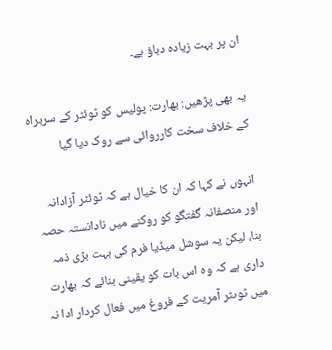ان پر بہت زیادہ دباؤ ہے۔

یہ بھی پڑھیں: بھارت: پولیس کو ٹوئٹر کے سربراہ کے خلاف سخت کارروائی سے روک دیا گیا

انہوں نے کہا کہ ان کا خیال ہے کہ ٹوئٹر آزادانہ اور منصفانہ گفتگو کو روکنے میں نادانستہ حصہ بنا، لیکن یہ سوشل میڈیا فرم کی بہت بڑی ذمہ داری ہے کہ وہ اس بات کو یقینی بنائے کہ بھارت میں ٹوىٹر آمریت کے فروغ میں فعال کردار ادا نہ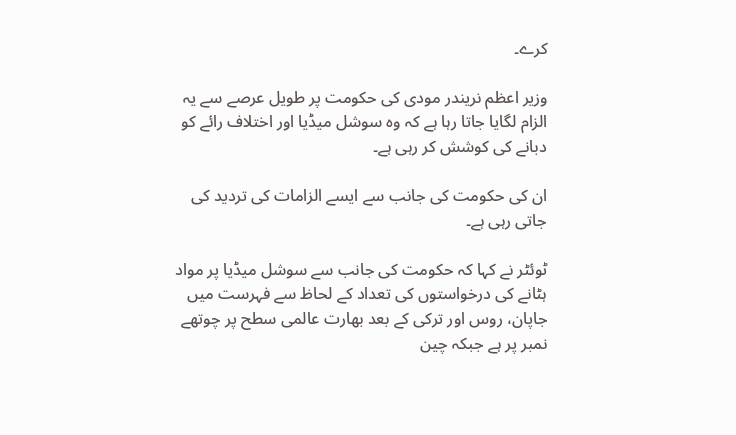کرے۔

وزیر اعظم نریندر مودی کی حکومت پر طویل عرصے سے یہ الزام لگایا جاتا رہا ہے کہ وہ سوشل میڈیا اور اختلاف رائے کو دبانے کی کوشش کر رہی ہے۔

ان کی حکومت کی جانب سے ایسے الزامات کی تردید کی جاتی رہی ہے۔

ٹوئٹر نے کہا کہ حکومت کی جانب سے سوشل میڈیا پر مواد ہٹانے کی درخواستوں کی تعداد کے لحاظ سے فہرست میں جاپان، روس اور ترکی کے بعد بھارت عالمی سطح پر چوتھے نمبر پر ہے جبکہ چین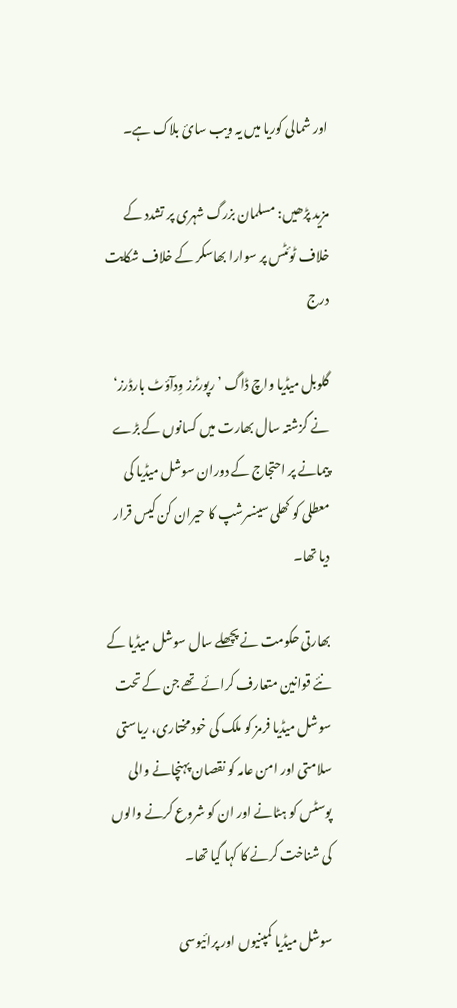اور شمالی کوریا میں یہ ویب سائ بلاک ہے۔

مزید پڑھیں: مسلمان بزرگ شہری پر تشدد کے خلاف ٹوئٹس پر سوارا بھاسکر کے خلاف شکایت درج

گلوبل میڈیا واچ ڈاگ ’رپورٹرز وِدآؤٹ بارڈرز‘ نے گزشتہ سال بھارت میں کسانوں کے بڑے پیمانے پر احتجاج کے دوران سوشل میڈیا کی معطلی کو کھلی سینسرشپ کا حیران کن کیس قرار دیا تھا۔

بھارتی حکومت نے پچھلے سال سوشل میڈیا کے نئے قوانین متعارف کرائے تھے جن کے تحت سوشل میڈیا فرمز کو ملک کی خود مختاری، ریاستی سلامتی اور امن عامہ کو نقصان پہنچانے والی پوسٹس کو ہٹانے اور ان کو شروع کرنے والوں کی شناخت کرنے کا کہا گیا تھا۔

سوشل میڈیا کمپنیوں اور پرائیوسی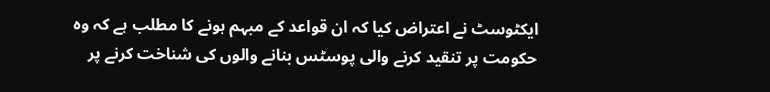ایکٹوسٹ نے اعتراض کیا کہ ان قواعد کے مبہم ہونے کا مطلب ہے کہ وہ حکومت پر تنقید کرنے والی پوسٹس بنانے والوں کی شناخت کرنے پر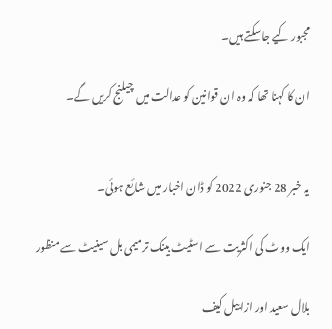مجبور کیے جاسکتے ہیں۔

ان کا کہنا تھا کہ وہ ان قوانین کو عدالت میں چیلنج کریں گے۔


یہ خبر 28 جنوری 2022 کو ڈان اخبار میں شائع ہوئی۔

ایک ووٹ کی اکثریت سے اسٹیٹ بینک ترمیمی بل سینیٹ سے منظور

بلال سعید اور ازابیل کیف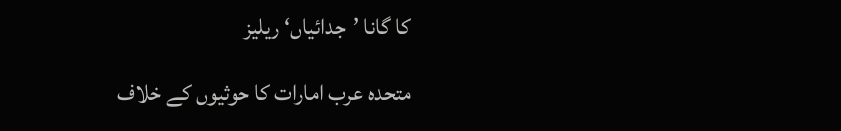کا گانا ’جدائیاں‘ ریلیز

متحدہ عرب امارات کا حوثیوں کے خلاف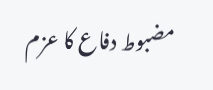مضبوط دفاع کا عزم